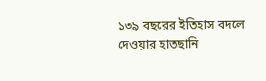১৩৯ বছরের ইতিহাস বদলে দেওয়ার হাতছানি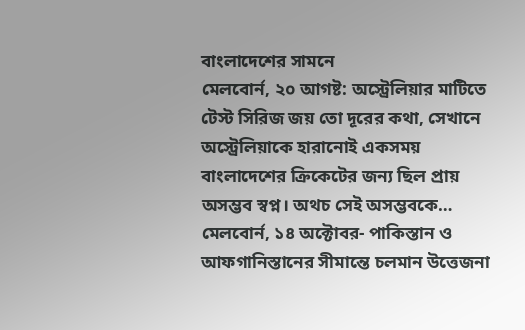বাংলাদেশের সামনে
মেলবোর্ন, ২০ আগষ্ট: অস্ট্রেলিয়ার মাটিতে টেস্ট সিরিজ জয় তো দূরের কথা, সেখানে অস্ট্রেলিয়াকে হারানোই একসময় বাংলাদেশের ক্রিকেটের জন্য ছিল প্রায় অসম্ভব স্বপ্ন। অথচ সেই অসম্ভবকে…
মেলবোর্ন, ১৪ অক্টোবর- পাকিস্তান ও আফগানিস্তানের সীমান্তে চলমান উত্তেজনা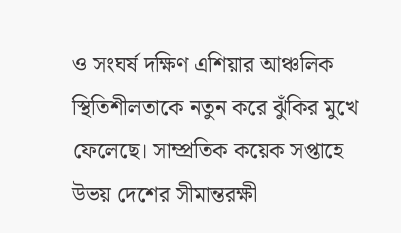ও সংঘর্ষ দক্ষিণ এশিয়ার আঞ্চলিক স্থিতিশীলতাকে নতুন করে ঝুঁকির মুখে ফেলেছে। সাম্প্রতিক কয়েক সপ্তাহে উভয় দেশের সীমান্তরক্ষী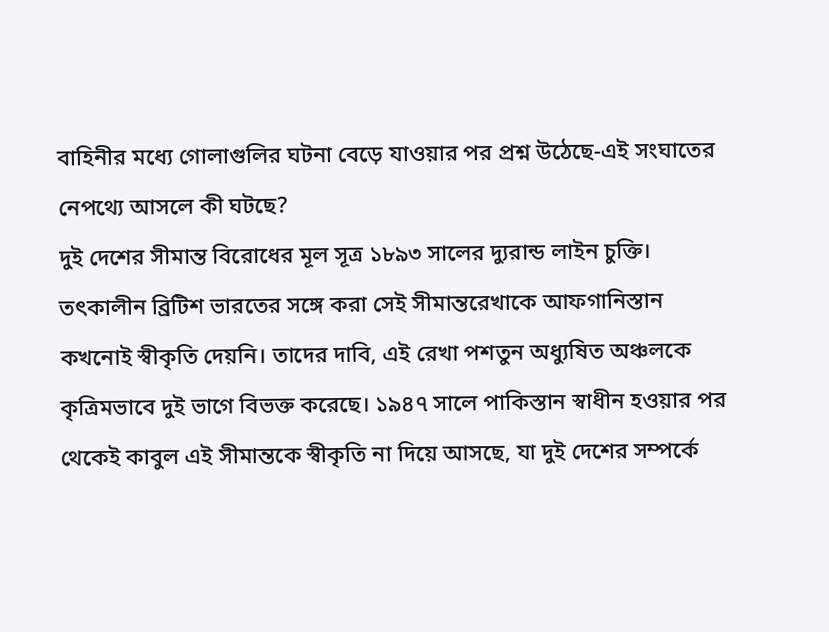বাহিনীর মধ্যে গোলাগুলির ঘটনা বেড়ে যাওয়ার পর প্রশ্ন উঠেছে-এই সংঘাতের নেপথ্যে আসলে কী ঘটছে?
দুই দেশের সীমান্ত বিরোধের মূল সূত্র ১৮৯৩ সালের দ্যুরান্ড লাইন চুক্তি। তৎকালীন ব্রিটিশ ভারতের সঙ্গে করা সেই সীমান্তরেখাকে আফগানিস্তান কখনোই স্বীকৃতি দেয়নি। তাদের দাবি, এই রেখা পশতুন অধ্যুষিত অঞ্চলকে কৃত্রিমভাবে দুই ভাগে বিভক্ত করেছে। ১৯৪৭ সালে পাকিস্তান স্বাধীন হওয়ার পর থেকেই কাবুল এই সীমান্তকে স্বীকৃতি না দিয়ে আসছে, যা দুই দেশের সম্পর্কে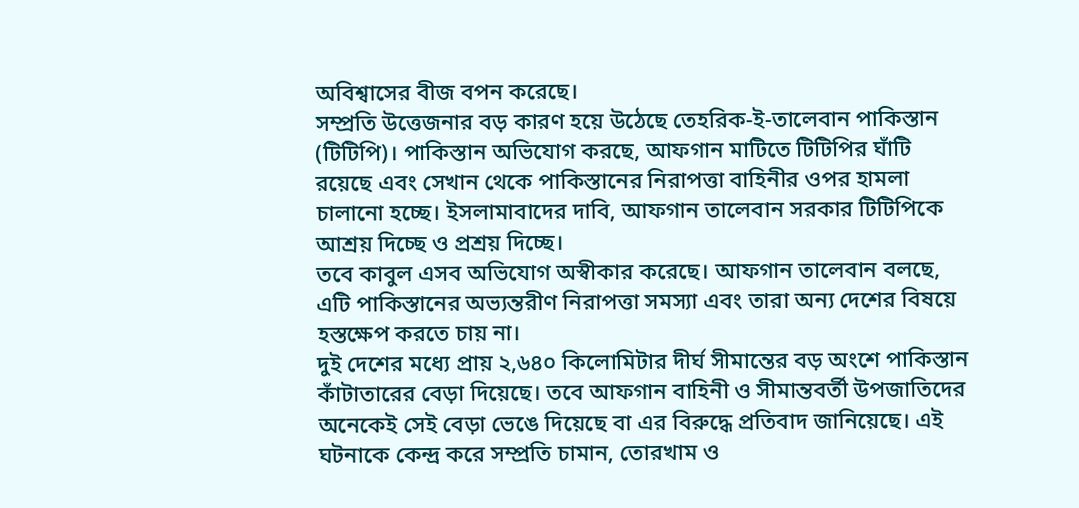অবিশ্বাসের বীজ বপন করেছে।
সম্প্রতি উত্তেজনার বড় কারণ হয়ে উঠেছে তেহরিক-ই-তালেবান পাকিস্তান (টিটিপি)। পাকিস্তান অভিযোগ করছে, আফগান মাটিতে টিটিপির ঘাঁটি রয়েছে এবং সেখান থেকে পাকিস্তানের নিরাপত্তা বাহিনীর ওপর হামলা চালানো হচ্ছে। ইসলামাবাদের দাবি, আফগান তালেবান সরকার টিটিপিকে আশ্রয় দিচ্ছে ও প্রশ্রয় দিচ্ছে।
তবে কাবুল এসব অভিযোগ অস্বীকার করেছে। আফগান তালেবান বলছে, এটি পাকিস্তানের অভ্যন্তরীণ নিরাপত্তা সমস্যা এবং তারা অন্য দেশের বিষয়ে হস্তক্ষেপ করতে চায় না।
দুই দেশের মধ্যে প্রায় ২,৬৪০ কিলোমিটার দীর্ঘ সীমান্তের বড় অংশে পাকিস্তান কাঁটাতারের বেড়া দিয়েছে। তবে আফগান বাহিনী ও সীমান্তবর্তী উপজাতিদের অনেকেই সেই বেড়া ভেঙে দিয়েছে বা এর বিরুদ্ধে প্রতিবাদ জানিয়েছে। এই ঘটনাকে কেন্দ্র করে সম্প্রতি চামান, তোরখাম ও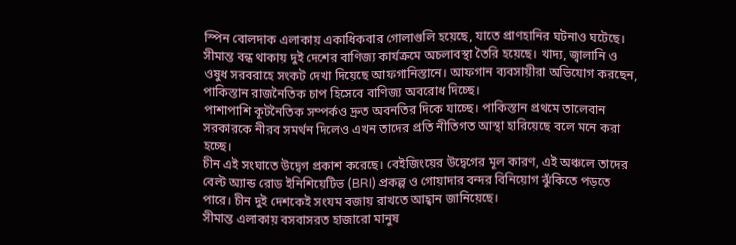স্পিন বোলদাক এলাকায় একাধিকবার গোলাগুলি হয়েছে, যাতে প্রাণহানির ঘটনাও ঘটেছে।
সীমান্ত বন্ধ থাকায় দুই দেশের বাণিজ্য কার্যক্রমে অচলাবস্থা তৈরি হয়েছে। খাদ্য, জ্বালানি ও ওষুধ সরবরাহে সংকট দেখা দিয়েছে আফগানিস্তানে। আফগান ব্যবসায়ীরা অভিযোগ করছেন, পাকিস্তান রাজনৈতিক চাপ হিসেবে বাণিজ্য অবরোধ দিচ্ছে।
পাশাপাশি কূটনৈতিক সম্পর্কও দ্রুত অবনতির দিকে যাচ্ছে। পাকিস্তান প্রথমে তালেবান সরকারকে নীরব সমর্থন দিলেও এখন তাদের প্রতি নীতিগত আস্থা হারিয়েছে বলে মনে করা হচ্ছে।
চীন এই সংঘাতে উদ্বেগ প্রকাশ করেছে। বেইজিংয়ের উদ্বেগের মূল কারণ, এই অঞ্চলে তাদের বেল্ট অ্যান্ড রোড ইনিশিয়েটিভ (BRI) প্রকল্প ও গোয়াদার বন্দর বিনিয়োগ ঝুঁকিতে পড়তে পারে। চীন দুই দেশকেই সংযম বজায় রাখতে আহ্বান জানিয়েছে।
সীমান্ত এলাকায় বসবাসরত হাজারো মানুষ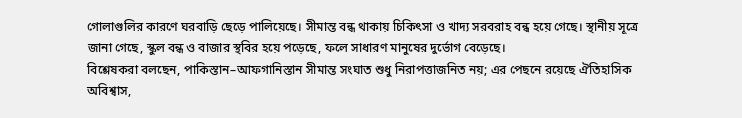গোলাগুলির কারণে ঘরবাড়ি ছেড়ে পালিয়েছে। সীমান্ত বন্ধ থাকায় চিকিৎসা ও খাদ্য সরবরাহ বন্ধ হয়ে গেছে। স্থানীয় সূত্রে জানা গেছে, স্কুল বন্ধ ও বাজার স্থবির হয়ে পড়েছে, ফলে সাধারণ মানুষের দুর্ভোগ বেড়েছে।
বিশ্লেষকরা বলছেন, পাকিস্তান–আফগানিস্তান সীমান্ত সংঘাত শুধু নিরাপত্তাজনিত নয়; এর পেছনে রয়েছে ঐতিহাসিক অবিশ্বাস,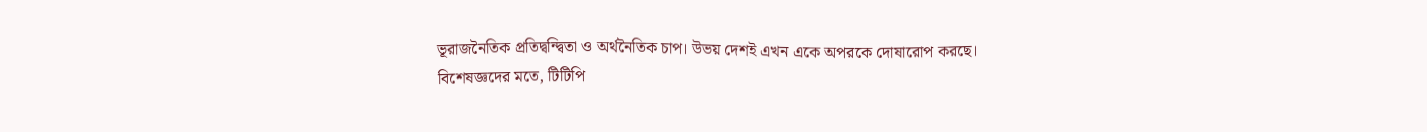ভূরাজনৈতিক প্রতিদ্বন্দ্বিতা ও অর্থনৈতিক চাপ। উভয় দেশই এখন একে অপরকে দোষারোপ করছে।
বিশেষজ্ঞদের মতে, টিটিপি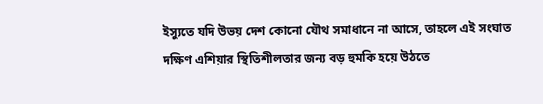ইস্যুতে যদি উভয় দেশ কোনো যৌথ সমাধানে না আসে, তাহলে এই সংঘাত দক্ষিণ এশিয়ার স্থিতিশীলতার জন্য বড় হুমকি হয়ে উঠতে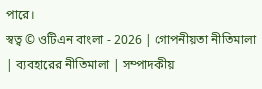পারে।
স্বত্ব © ওটিএন বাংলা - 2026 | গোপনীয়তা নীতিমালা | ব্যবহারের নীতিমালা | সম্পাদকীয়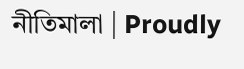নীতিমালা | Proudly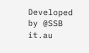Developed by @SSB it.au